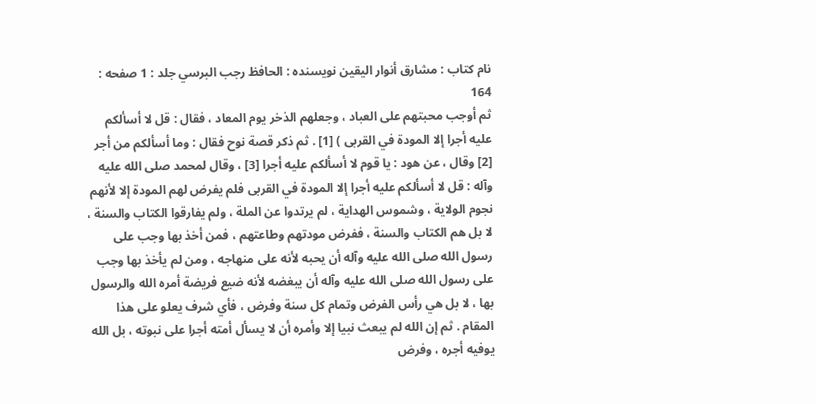نام کتاب : مشارق أنوار اليقين نویسنده : الحافظ رجب البرسي جلد : 1 صفحه : 164
ثم أوجب محبتهم على العباد ، وجعلهم الذخر يوم المعاد ، فقال : قل لا أسألكم عليه أجرا إلا المودة في القربى ) [1] . ثم ذكر قصة نوح فقال : وما أسألكم من أجر [2] وقال ، عن هود : يا قوم لا أسألكم عليه أجرا [3] ، وقال لمحمد صلى الله عليه وآله : قل لا أسألكم عليه أجرا إلا المودة في القربى فلم يفرض لهم المودة إلا لأنهم نجوم الولاية ، وشموس الهداية ، لم يرتدوا عن الملة ، ولم يفارقوا الكتاب والسنة ، لا بل هم الكتاب والسنة ، ففرض مودتهم وطاعتهم ، فمن أخذ بها وجب على رسول الله صلى الله عليه وآله أن يحبه لأنه على منهاجه ، ومن لم يأخذ بها وجب على رسول الله صلى الله عليه وآله أن يبغضه لأنه ضيع فريضة أمره الله والرسول بها ، لا بل هي رأس الفرض وتمام كل سنة وفرض ، فأي شرف يعلو على هذا المقام . ثم إن الله لم يبعث نبيا إلا وأمره أن لا يسأل أمته أجرا على نبوته ، بل الله يوفيه أجره ، وفرض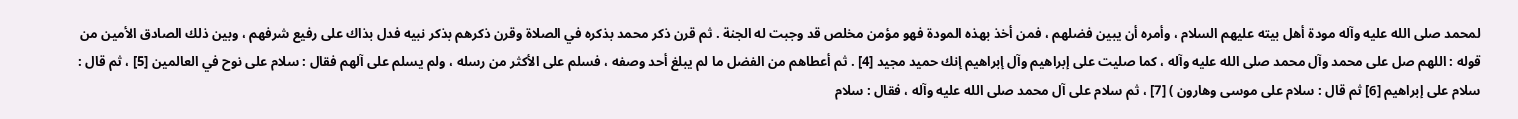لمحمد صلى الله عليه وآله مودة أهل بيته عليهم السلام ، وأمره أن يبين فضلهم ، فمن أخذ بهذه المودة فهو مؤمن مخلص قد وجبت له الجنة . ثم قرن ذكر محمد بذكره في الصلاة وقرن ذكرهم بذكر نبيه فدل بذاك على رفيع شرفهم ، وبين ذلك الصادق الأمين من قوله : اللهم صل على محمد وآل محمد صلى الله عليه وآله ، كما صليت على إبراهيم وآل إبراهيم إنك حميد مجيد [4] . ثم أعطاهم من الفضل ما لم يبلغ أحد وصفه ، فسلم على الأكثر من رسله ، ولم يسلم على آلهم فقال : سلام على نوح في العالمين [5] ، ثم قال : سلام على إبراهيم [6] ثم قال : سلام على موسى وهارون ) [7] ، ثم سلام على آل محمد صلى الله عليه وآله ، فقال : سلام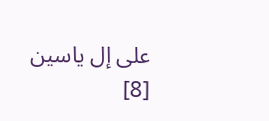على إل ياسين [8]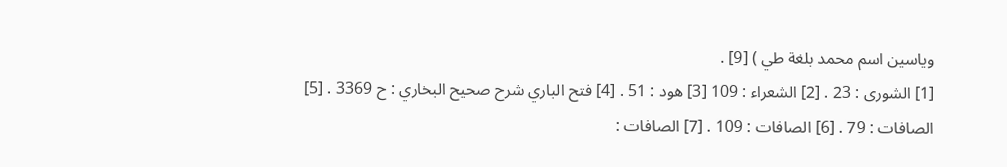وياسين اسم محمد بلغة طي ) [9] .
[1] الشورى : 23 . [2] الشعراء : 109 [3] هود : 51 . [4] فتح الباري شرح صحيح البخاري : ح 3369 . [5] الصافات : 79 . [6] الصافات : 109 . [7] الصافات :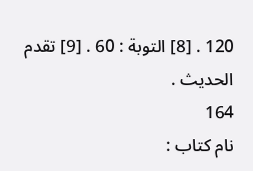120 . [8] التوبة : 60 . [9] تقدم الحديث .
164
نام کتاب :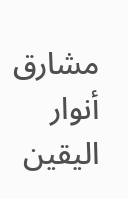مشارق أنوار اليقين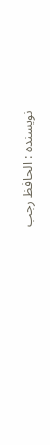نویسنده : الحافظ رجب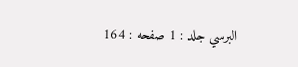البرسي جلد : 1 صفحه : 164